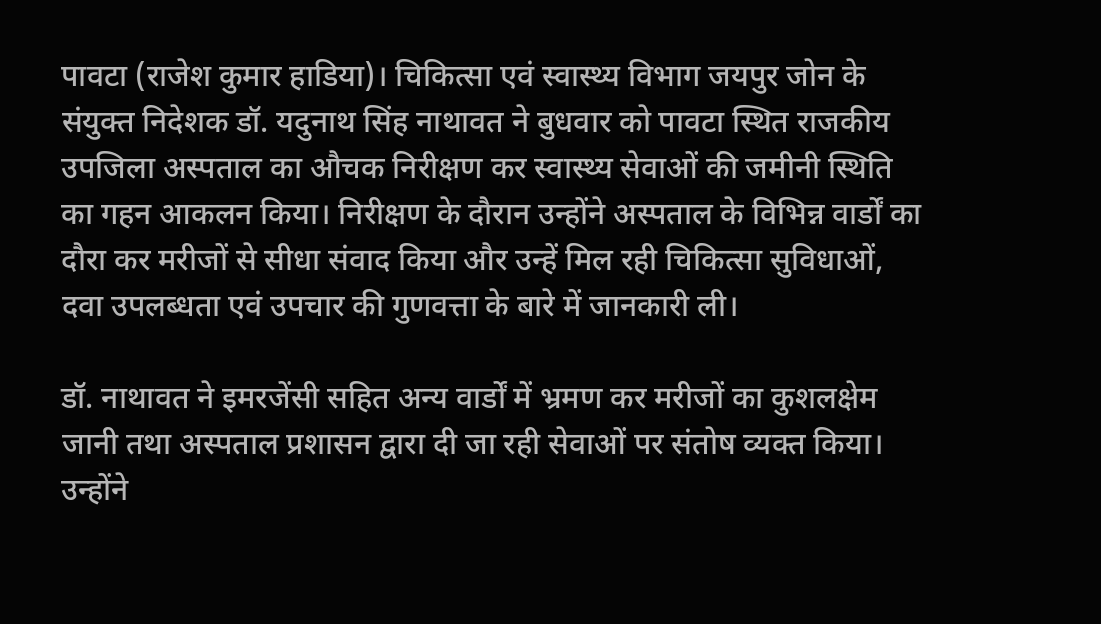पावटा (राजेश कुमार हाडिया)। चिकित्सा एवं स्वास्थ्य विभाग जयपुर जोन के संयुक्त निदेशक डॉ. यदुनाथ सिंह नाथावत ने बुधवार को पावटा स्थित राजकीय उपजिला अस्पताल का औचक निरीक्षण कर स्वास्थ्य सेवाओं की जमीनी स्थिति का गहन आकलन किया। निरीक्षण के दौरान उन्होंने अस्पताल के विभिन्न वार्डों का दौरा कर मरीजों से सीधा संवाद किया और उन्हें मिल रही चिकित्सा सुविधाओं, दवा उपलब्धता एवं उपचार की गुणवत्ता के बारे में जानकारी ली।

डॉ. नाथावत ने इमरजेंसी सहित अन्य वार्डों में भ्रमण कर मरीजों का कुशलक्षेम जानी तथा अस्पताल प्रशासन द्वारा दी जा रही सेवाओं पर संतोष व्यक्त किया। उन्होंने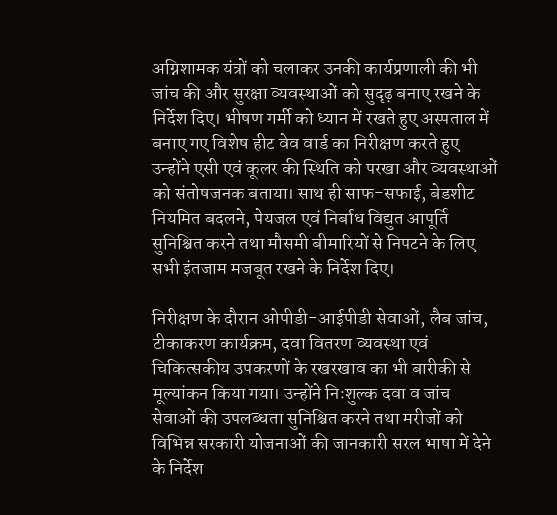अग्निशामक यंत्रों को चलाकर उनकी कार्यप्रणाली की भी जांच की और सुरक्षा व्यवस्थाओं को सुदृढ़ बनाए रखने के निर्देश दिए। भीषण गर्मी को ध्यान में रखते हुए अस्पताल में बनाए गए विशेष हीट वेव वार्ड का निरीक्षण करते हुए उन्होंने एसी एवं कूलर की स्थिति को परखा और व्यवस्थाओं को संतोषजनक बताया। साथ ही साफ-सफाई, बेडशीट नियमित बदलने, पेयजल एवं निर्बाध विद्युत आपूर्ति सुनिश्चित करने तथा मौसमी बीमारियों से निपटने के लिए सभी इंतजाम मजबूत रखने के निर्देश दिए।

निरीक्षण के दौरान ओपीडी-आईपीडी सेवाओं, लैब जांच, टीकाकरण कार्यक्रम, दवा वितरण व्यवस्था एवं चिकित्सकीय उपकरणों के रखरखाव का भी बारीकी से मूल्यांकन किया गया। उन्होंने निःशुल्क दवा व जांच सेवाओं की उपलब्धता सुनिश्चित करने तथा मरीजों को विभिन्न सरकारी योजनाओं की जानकारी सरल भाषा में देने के निर्देश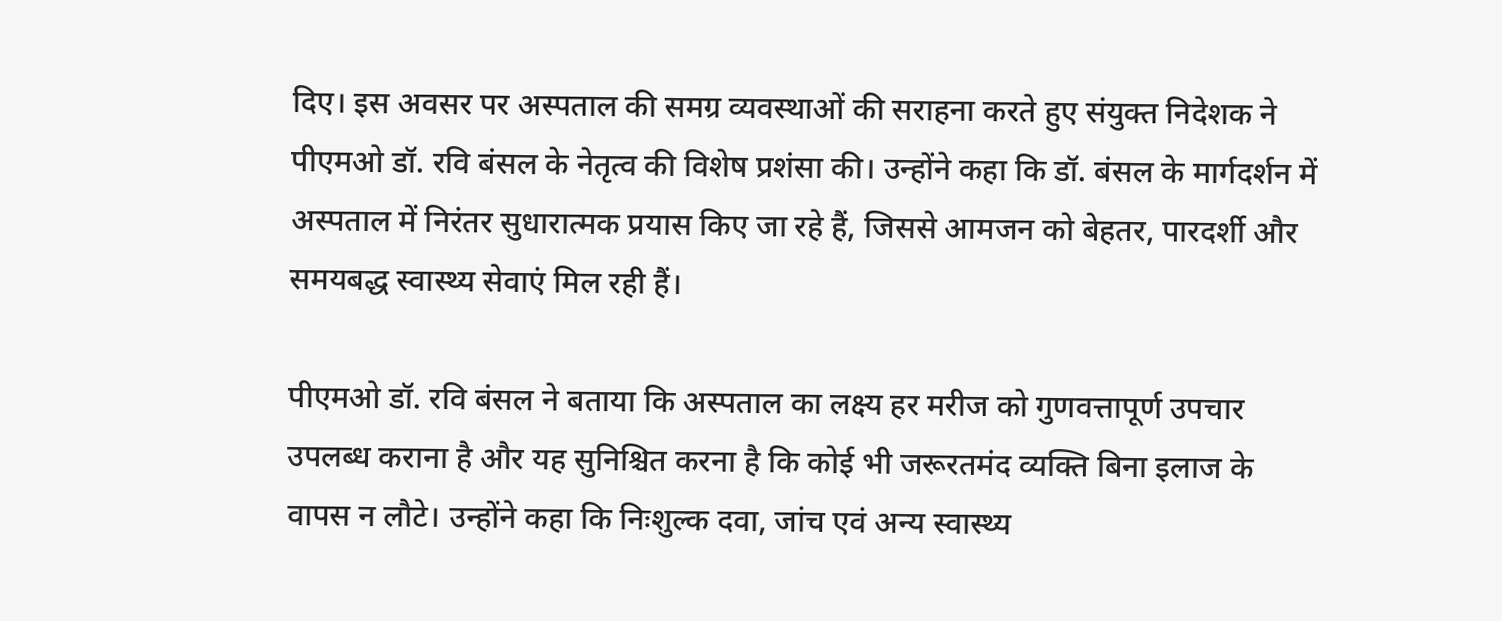दिए। इस अवसर पर अस्पताल की समग्र व्यवस्थाओं की सराहना करते हुए संयुक्त निदेशक ने पीएमओ डॉ. रवि बंसल के नेतृत्व की विशेष प्रशंसा की। उन्होंने कहा कि डॉ. बंसल के मार्गदर्शन में अस्पताल में निरंतर सुधारात्मक प्रयास किए जा रहे हैं, जिससे आमजन को बेहतर, पारदर्शी और समयबद्ध स्वास्थ्य सेवाएं मिल रही हैं।

पीएमओ डॉ. रवि बंसल ने बताया कि अस्पताल का लक्ष्य हर मरीज को गुणवत्तापूर्ण उपचार उपलब्ध कराना है और यह सुनिश्चित करना है कि कोई भी जरूरतमंद व्यक्ति बिना इलाज के वापस न लौटे। उन्होंने कहा कि निःशुल्क दवा, जांच एवं अन्य स्वास्थ्य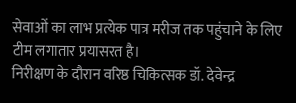सेवाओं का लाभ प्रत्येक पात्र मरीज तक पहुंचाने के लिए टीम लगातार प्रयासरत है।
निरीक्षण के दौरान वरिष्ठ चिकित्सक डॉ. देवेन्द्र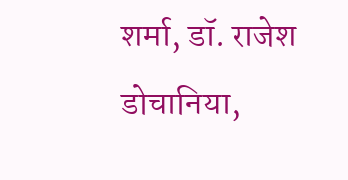शर्मा, डॉ. राजेश डोचानिया,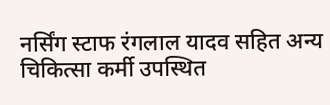नर्सिंग स्टाफ रंगलाल यादव सहित अन्य चिकित्सा कर्मी उपस्थित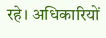रहे। अधिकारियों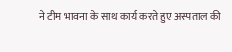ने टीम भावना के साथ कार्य करते हुए अस्पताल की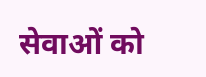सेवाओं को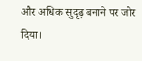और अधिक सुदृढ़ बनाने पर जोर दिया।